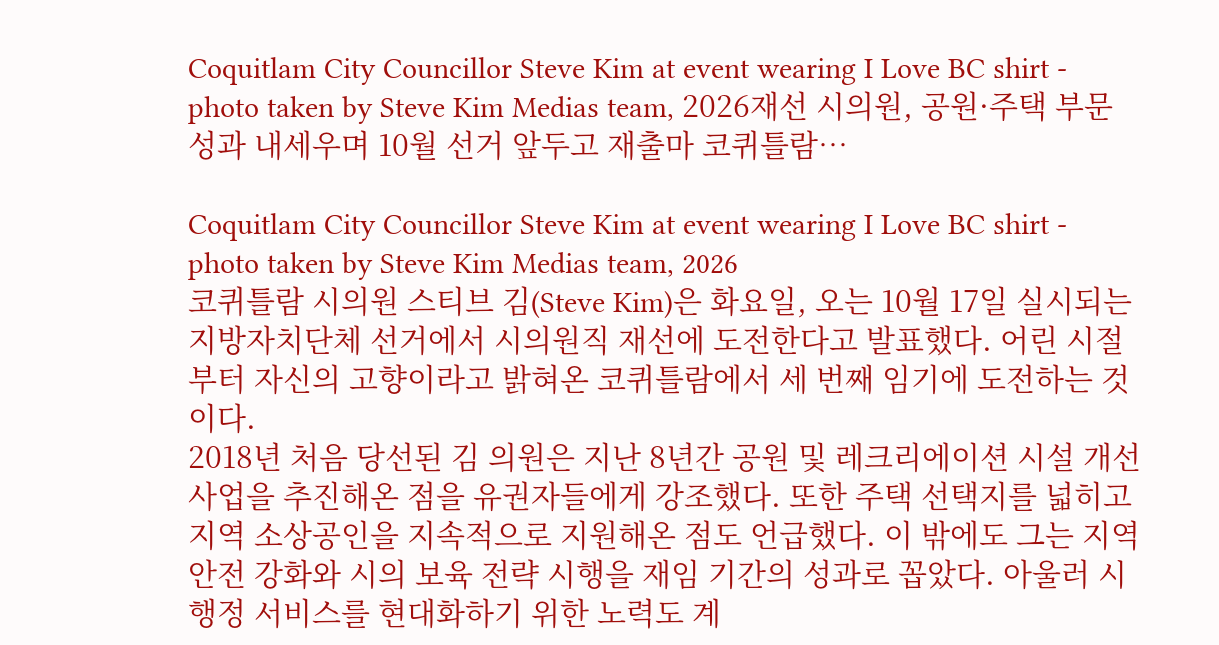Coquitlam City Councillor Steve Kim at event wearing I Love BC shirt - photo taken by Steve Kim Medias team, 2026재선 시의원, 공원·주택 부문 성과 내세우며 10월 선거 앞두고 재출마 코퀴틀람…

Coquitlam City Councillor Steve Kim at event wearing I Love BC shirt - photo taken by Steve Kim Medias team, 2026
코퀴틀람 시의원 스티브 김(Steve Kim)은 화요일, 오는 10월 17일 실시되는 지방자치단체 선거에서 시의원직 재선에 도전한다고 발표했다. 어린 시절부터 자신의 고향이라고 밝혀온 코퀴틀람에서 세 번째 임기에 도전하는 것이다.
2018년 처음 당선된 김 의원은 지난 8년간 공원 및 레크리에이션 시설 개선 사업을 추진해온 점을 유권자들에게 강조했다. 또한 주택 선택지를 넓히고 지역 소상공인을 지속적으로 지원해온 점도 언급했다. 이 밖에도 그는 지역 안전 강화와 시의 보육 전략 시행을 재임 기간의 성과로 꼽았다. 아울러 시 행정 서비스를 현대화하기 위한 노력도 계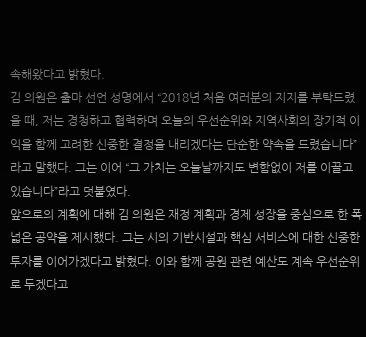속해왔다고 밝혔다.
김 의원은 출마 선언 성명에서 “2018년 처음 여러분의 지지를 부탁드렸을 때, 저는 경청하고 협력하며 오늘의 우선순위와 지역사회의 장기적 이익을 함께 고려한 신중한 결정을 내리겠다는 단순한 약속을 드렸습니다”라고 말했다. 그는 이어 “그 가치는 오늘날까지도 변함없이 저를 이끌고 있습니다”라고 덧붙였다.
앞으로의 계획에 대해 김 의원은 재정 계획과 경제 성장을 중심으로 한 폭넓은 공약을 제시했다. 그는 시의 기반시설과 핵심 서비스에 대한 신중한 투자를 이어가겠다고 밝혔다. 이와 함께 공원 관련 예산도 계속 우선순위로 두겠다고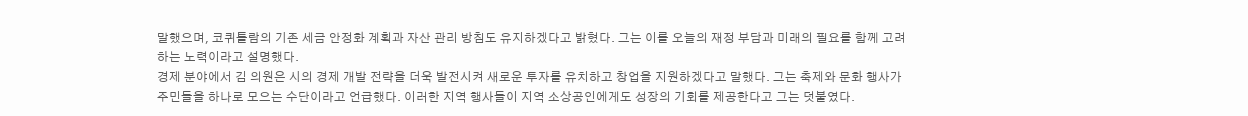말했으며, 코퀴틀람의 기존 세금 안정화 계획과 자산 관리 방침도 유지하겠다고 밝혔다. 그는 이를 오늘의 재정 부담과 미래의 필요를 함께 고려하는 노력이라고 설명했다.
경제 분야에서 김 의원은 시의 경제 개발 전략을 더욱 발전시켜 새로운 투자를 유치하고 창업을 지원하겠다고 말했다. 그는 축제와 문화 행사가 주민들을 하나로 모으는 수단이라고 언급했다. 이러한 지역 행사들이 지역 소상공인에게도 성장의 기회를 제공한다고 그는 덧붙였다.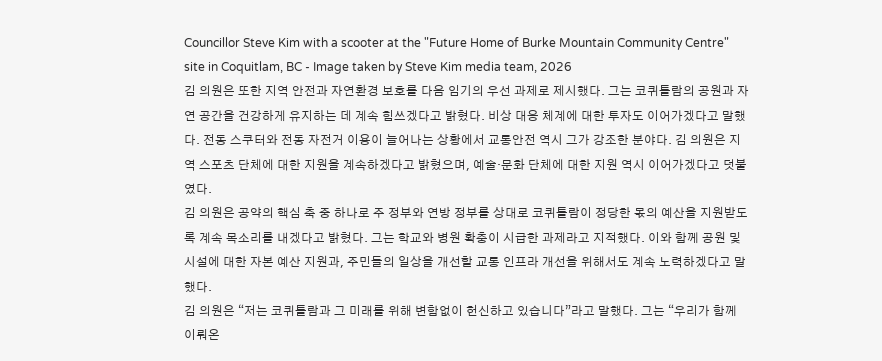Councillor Steve Kim with a scooter at the "Future Home of Burke Mountain Community Centre" site in Coquitlam, BC - Image taken by Steve Kim media team, 2026
김 의원은 또한 지역 안전과 자연환경 보호를 다음 임기의 우선 과제로 제시했다. 그는 코퀴틀람의 공원과 자연 공간을 건강하게 유지하는 데 계속 힘쓰겠다고 밝혔다. 비상 대응 체계에 대한 투자도 이어가겠다고 말했다. 전동 스쿠터와 전동 자전거 이용이 늘어나는 상황에서 교통안전 역시 그가 강조한 분야다. 김 의원은 지역 스포츠 단체에 대한 지원을 계속하겠다고 밝혔으며, 예술·문화 단체에 대한 지원 역시 이어가겠다고 덧붙였다.
김 의원은 공약의 핵심 축 중 하나로 주 정부와 연방 정부를 상대로 코퀴틀람이 정당한 몫의 예산을 지원받도록 계속 목소리를 내겠다고 밝혔다. 그는 학교와 병원 확충이 시급한 과제라고 지적했다. 이와 함께 공원 및 시설에 대한 자본 예산 지원과, 주민들의 일상을 개선할 교통 인프라 개선을 위해서도 계속 노력하겠다고 말했다.
김 의원은 “저는 코퀴틀람과 그 미래를 위해 변함없이 헌신하고 있습니다”라고 말했다. 그는 “우리가 함께 이뤄온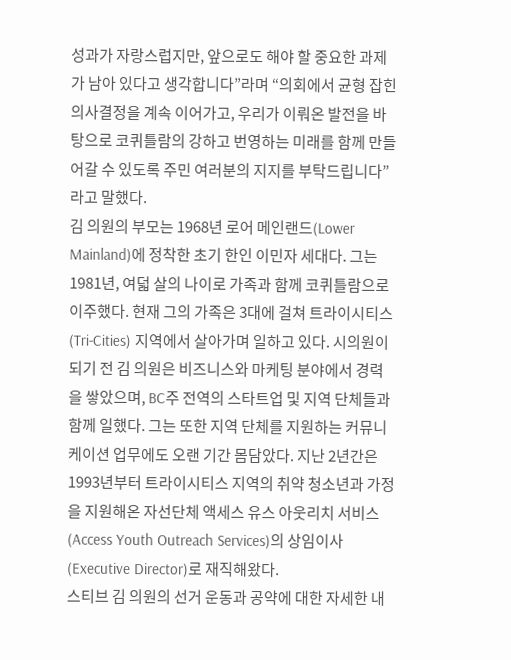성과가 자랑스럽지만, 앞으로도 해야 할 중요한 과제가 남아 있다고 생각합니다”라며 “의회에서 균형 잡힌 의사결정을 계속 이어가고, 우리가 이뤄온 발전을 바탕으로 코퀴틀람의 강하고 번영하는 미래를 함께 만들어갈 수 있도록 주민 여러분의 지지를 부탁드립니다”라고 말했다.
김 의원의 부모는 1968년 로어 메인랜드(Lower Mainland)에 정착한 초기 한인 이민자 세대다. 그는 1981년, 여덟 살의 나이로 가족과 함께 코퀴틀람으로 이주했다. 현재 그의 가족은 3대에 걸쳐 트라이시티스(Tri-Cities) 지역에서 살아가며 일하고 있다. 시의원이 되기 전 김 의원은 비즈니스와 마케팅 분야에서 경력을 쌓았으며, BC주 전역의 스타트업 및 지역 단체들과 함께 일했다. 그는 또한 지역 단체를 지원하는 커뮤니케이션 업무에도 오랜 기간 몸담았다. 지난 2년간은 1993년부터 트라이시티스 지역의 취약 청소년과 가정을 지원해온 자선단체 액세스 유스 아웃리치 서비스(Access Youth Outreach Services)의 상임이사(Executive Director)로 재직해왔다.
스티브 김 의원의 선거 운동과 공약에 대한 자세한 내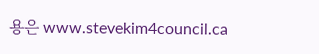용은 www.stevekim4council.ca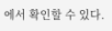에서 확인할 수 있다.